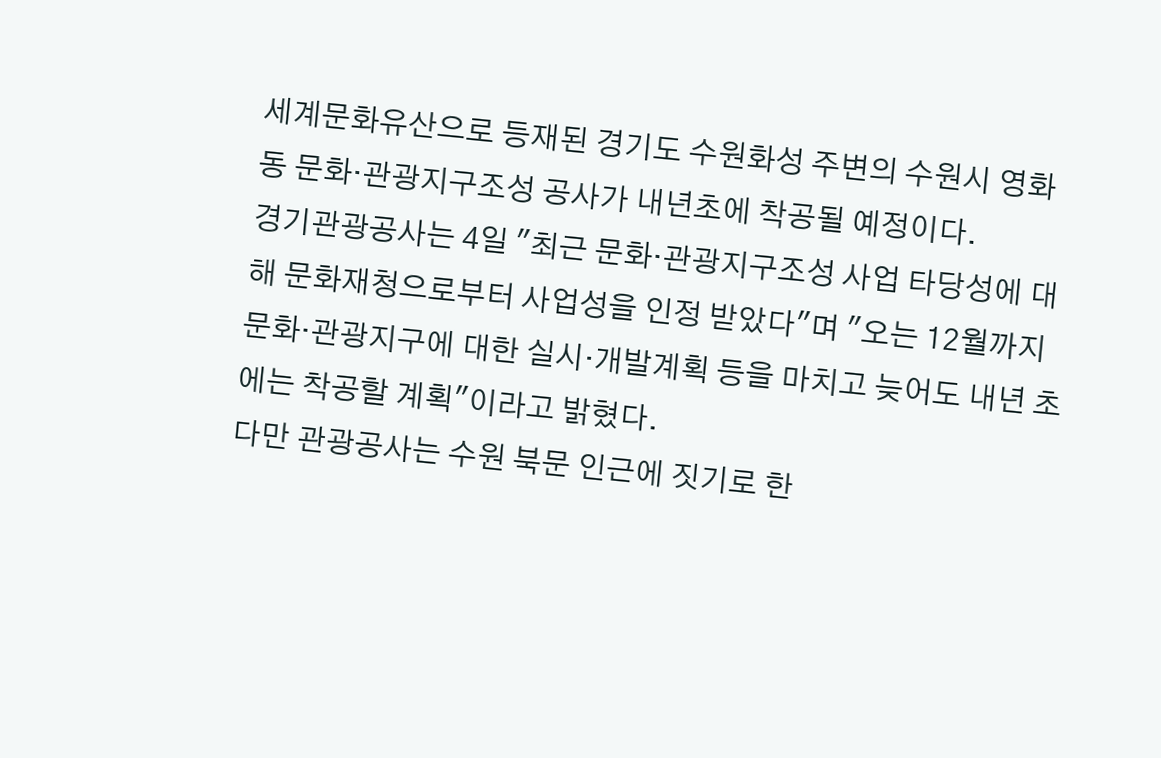세계문화유산으로 등재된 경기도 수원화성 주변의 수원시 영화동 문화·관광지구조성 공사가 내년초에 착공될 예정이다.
경기관광공사는 4일 "최근 문화·관광지구조성 사업 타당성에 대해 문화재청으로부터 사업성을 인정 받았다"며 "오는 12월까지 문화·관광지구에 대한 실시·개발계획 등을 마치고 늦어도 내년 초에는 착공할 계획"이라고 밝혔다.
다만 관광공사는 수원 북문 인근에 짓기로 한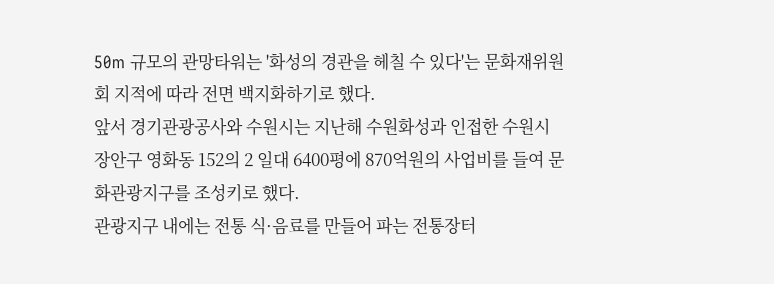50m 규모의 관망타워는 '화성의 경관을 헤칠 수 있다'는 문화재위원회 지적에 따라 전면 백지화하기로 했다.
앞서 경기관광공사와 수원시는 지난해 수원화성과 인접한 수원시 장안구 영화동 152의 2 일대 6400평에 870억원의 사업비를 들여 문화관광지구를 조성키로 했다.
관광지구 내에는 전통 식·음료를 만들어 파는 전통장터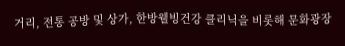거리, 전통 공방 및 상가, 한방웰빙건강 클리닉을 비롯해 문화광장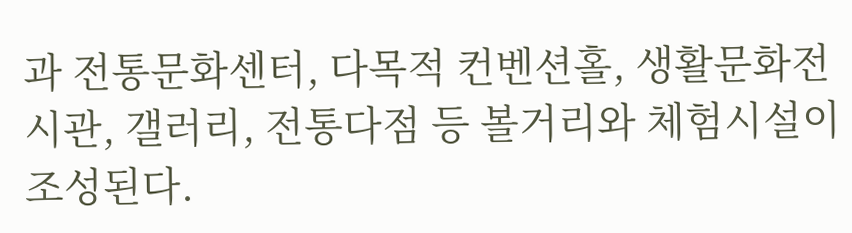과 전통문화센터, 다목적 컨벤션홀, 생활문화전시관, 갤러리, 전통다점 등 볼거리와 체험시설이 조성된다.